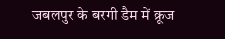जबलपुर के बरगी डैम में क्रूज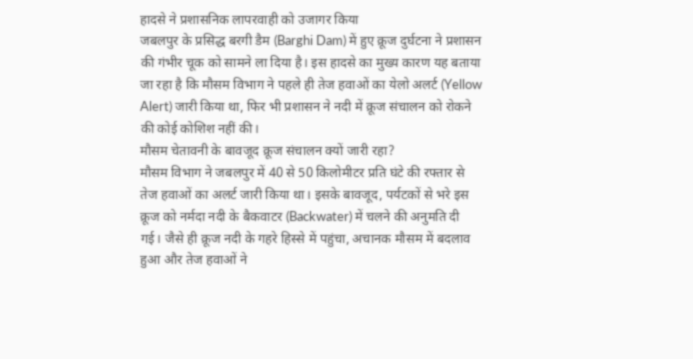हादसे ने प्रशासनिक लापरवाही को उजागर किया
जबलपुर के प्रसिद्ध बरगी डैम (Barghi Dam) में हुए क्रूज दुर्घटना ने प्रशासन की गंभीर चूक को सामने ला दिया है। इस हादसे का मुख्य कारण यह बताया जा रहा है कि मौसम विभाग ने पहले ही तेज हवाओं का येलो अलर्ट (Yellow Alert) जारी किया था, फिर भी प्रशासन ने नदी में क्रूज संचालन को रोकने की कोई कोशिश नहीं की।
मौसम चेतावनी के बावजूद क्रूज संचालन क्यों जारी रहा?
मौसम विभाग ने जबलपुर में 40 से 50 किलोमीटर प्रति घंटे की रफ्तार से तेज हवाओं का अलर्ट जारी किया था। इसके बावजूद, पर्यटकों से भरे इस क्रूज को नर्मदा नदी के बैकवाटर (Backwater) में चलने की अनुमति दी गई। जैसे ही क्रूज नदी के गहरे हिस्से में पहुंचा, अचानक मौसम में बदलाव हुआ और तेज हवाओं ने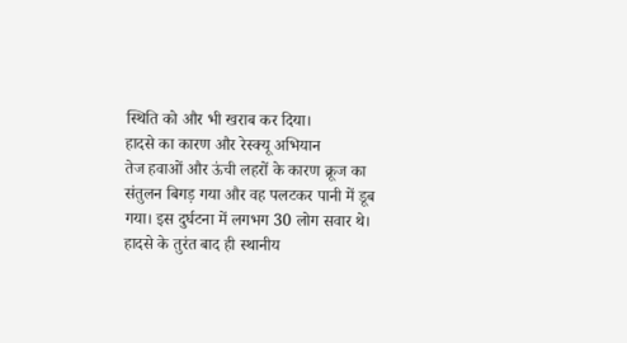स्थिति को और भी खराब कर दिया।
हादसे का कारण और रेस्क्यू अभियान
तेज हवाओं और ऊंची लहरों के कारण क्रूज का संतुलन बिगड़ गया और वह पलटकर पानी में डूब गया। इस दुर्घटना में लगभग 30 लोग सवार थे। हादसे के तुरंत बाद ही स्थानीय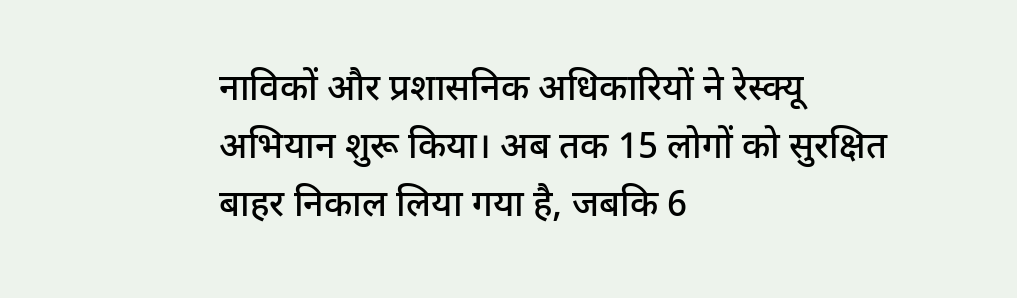नाविकों और प्रशासनिक अधिकारियों ने रेस्क्यू अभियान शुरू किया। अब तक 15 लोगों को सुरक्षित बाहर निकाल लिया गया है, जबकि 6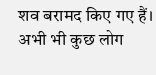शव बरामद किए गए हैं। अभी भी कुछ लोग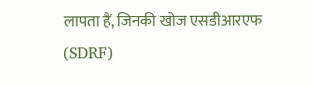लापता हैं, जिनकी खोज एसडीआरएफ (SDRF)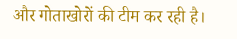और गोताखोरों की टीम कर रही है।